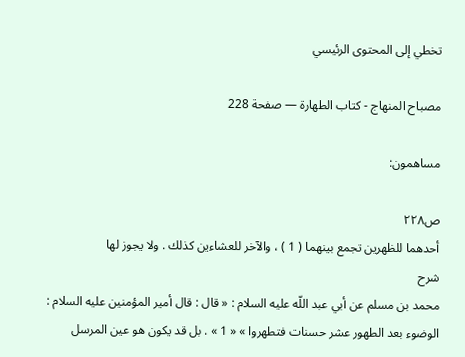تخطي إلى المحتوى الرئيسي

مصباح المنهاج - كتاب الطهارة — صفحة 228

مساهمون:

ص٢٢٨
أحدهما للظهرين تجمع بينهما ( 1 ) ، والآخر للعشاءين كذلك . ولا يجوز لها
شرح
محمد بن مسلم عن أبي عبد اللّه عليه السلام : « قال : قال أمير المؤمنين عليه السلام : الوضوء بعد الطهور عشر حسنات فتطهروا » « 1 » . بل قد يكون هو عين المرسل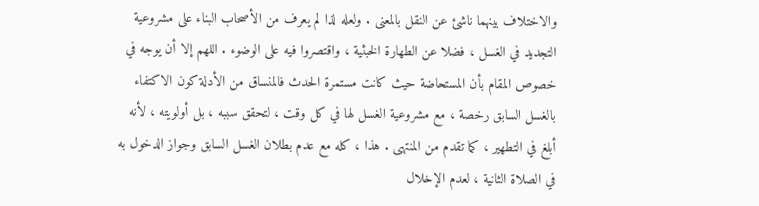والاختلاف بينهما ناشئ عن النقل بالمعنى . ولعله لذا لم يعرف من الأصحاب البناء على مشروعية التجديد في الغسل ، فضلا عن الطهارة الخبثية ، واقتصروا فيه على الوضوء . اللهم إلا أن يوجه في خصوص المقام بأن المستحاضة حيث كانت مستمرة الحدث فالمنساق من الأدلة كون الاكتفاء بالغسل السابق رخصة ، مع مشروعية الغسل لها في كل وقت ، لتحقق سببه ، بل أولويته ، لأنه أبلغ في التطهير ، كما تقدم من المنتهى . هذا ، كله مع عدم بطلان الغسل السابق وجواز الدخول به في الصلاة الثانية ، لعدم الإخلال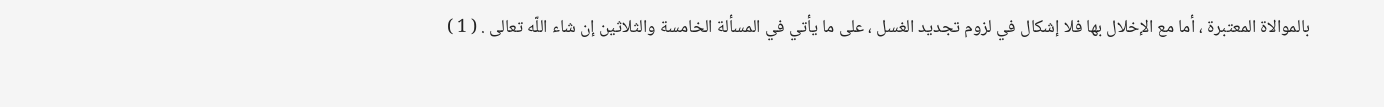بالموالاة المعتبرة ، أما مع الإخلال بها فلا إشكال في لزوم تجديد الغسل ، على ما يأتي في المسألة الخامسة والثلاثين إن شاء اللّه تعالى . ( 1 )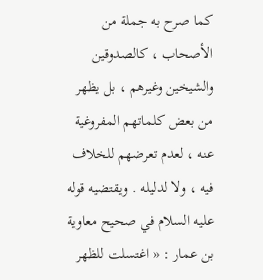كما صرح به جملة من الأصحاب ، كالصدوقين والشيخين وغيرهم ، بل يظهر من بعض كلماتهم المفروغية عنه ، لعدم تعرضهم للخلاف فيه ، ولا لدليله . ويقتضيه قوله عليه السلام في صحيح معاوية بن عمار : « اغتسلت للظهر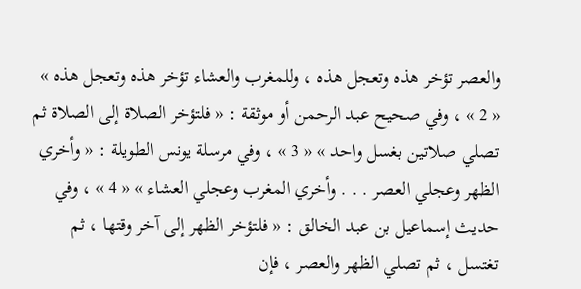والعصر تؤخر هذه وتعجل هذه ، وللمغرب والعشاء تؤخر هذه وتعجل هذه » « 2 » ، وفي صحيح عبد الرحمن أو موثقة : « فلتؤخر الصلاة إلى الصلاة ثم تصلي صلاتين بغسل واحد » « 3 » ، وفي مرسلة يونس الطويلة : « وأخري الظهر وعجلي العصر . . . وأخري المغرب وعجلي العشاء » « 4 » ، وفي حديث إسماعيل بن عبد الخالق : « فلتؤخر الظهر إلى آخر وقتها ، ثم تغتسل ، ثم تصلي الظهر والعصر ، فإن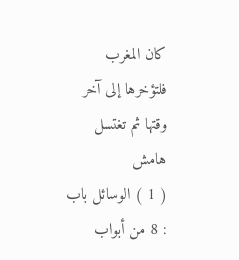كان المغرب فلتؤخرها إلى آخر وقتها ثم تغتسل
هامش
( 1 ) الوسائل باب : 8 من أبواب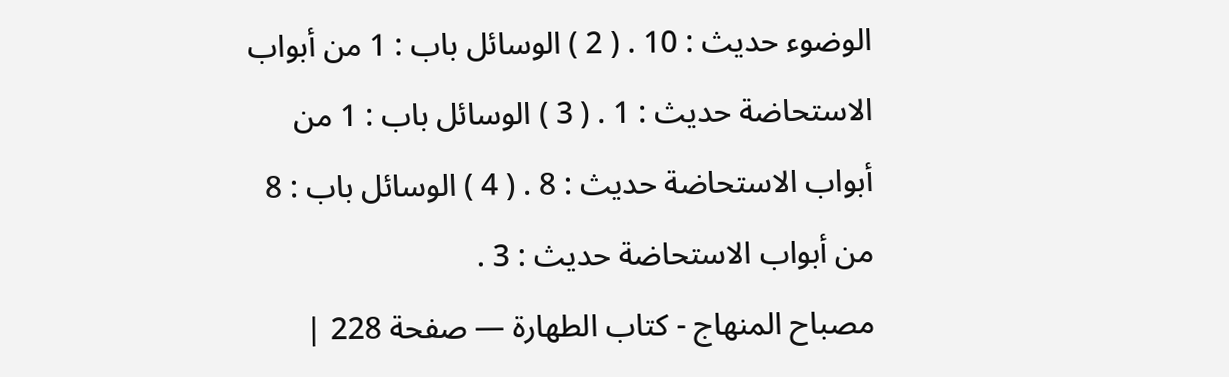الوضوء حديث : 10 . ( 2 ) الوسائل باب : 1 من أبواب الاستحاضة حديث : 1 . ( 3 ) الوسائل باب : 1 من أبواب الاستحاضة حديث : 8 . ( 4 ) الوسائل باب : 8 من أبواب الاستحاضة حديث : 3 .
مصباح المنهاج - كتاب الطهارة — صفحة 228 |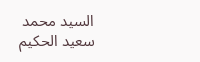السيد محمد سعيد الحكيم